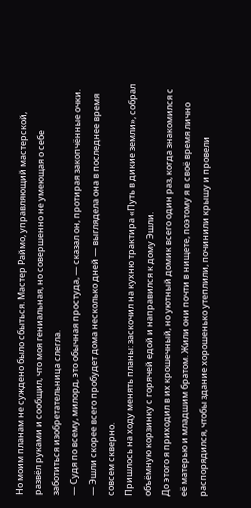Но моим планам не суждено было сбыться. Мастер Раймо, управляющий мастерской, развёл руками и сообщил, что моя гениальная, но совершенно не умеющая о себе заботиться изобретательница слегла.
— Судя по всему, милорд, это обычная простуда, — сказал он, протирая закопчённые очки. — Эшли скорее всего пробудет дома несколько дней — выглядела она в последнее время совсем скверно.
Пришлось на ходу менять планы: заскочил на кухню трактира «Путь в дикие земли», собрал объёмную корзинку с горячей едой и направился к дому Эшли.
До этого я приходил в их крошечный, но уютный домик всего один раз, когда знакомился с её матерью и младшим братом. Жили они почти в нищете, поэтому я в своё время лично распорядился, чтобы здание хорошенько утеплили, починили крышу и провели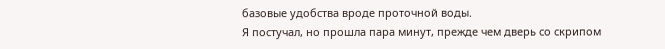базовые удобства вроде проточной воды.
Я постучал, но прошла пара минут, прежде чем дверь со скрипом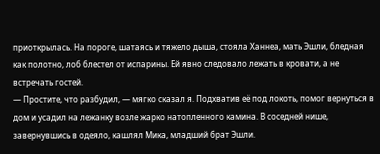приоткрылась. На пороге, шатаясь и тяжело дыша, стояла Ханнеа, мать Эшли, бледная как полотно, лоб блестел от испарины. Ей явно следовало лежать в кровати, а не встречать гостей.
— Простите, что разбудил, — мягко сказал я. Подхватив её под локоть, помог вернуться в дом и усадил на лежанку возле жарко натопленного камина. В соседней нише, завернувшись в одеяло, кашлял Мика, младший брат Эшли.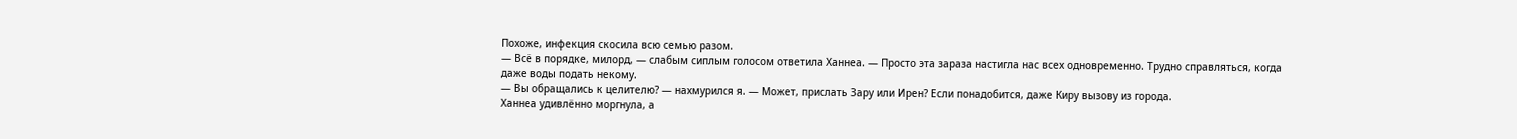Похоже, инфекция скосила всю семью разом.
— Всё в порядке, милорд, — слабым сиплым голосом ответила Ханнеа. — Просто эта зараза настигла нас всех одновременно. Трудно справляться, когда даже воды подать некому.
— Вы обращались к целителю? — нахмурился я. — Может, прислать Зару или Ирен? Если понадобится, даже Киру вызову из города.
Ханнеа удивлённо моргнула, а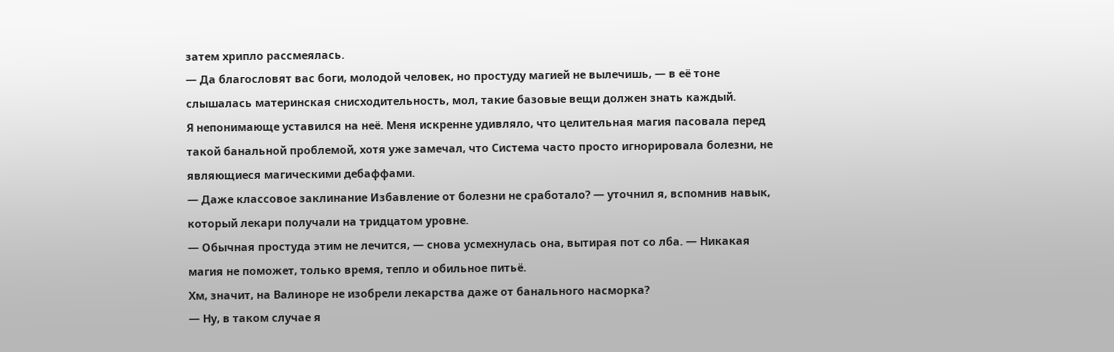затем хрипло рассмеялась.
— Да благословят вас боги, молодой человек, но простуду магией не вылечишь, — в её тоне слышалась материнская снисходительность, мол, такие базовые вещи должен знать каждый.
Я непонимающе уставился на неё. Меня искренне удивляло, что целительная магия пасовала перед такой банальной проблемой, хотя уже замечал, что Система часто просто игнорировала болезни, не являющиеся магическими дебаффами.
— Даже классовое заклинание Избавление от болезни не сработало? — уточнил я, вспомнив навык, который лекари получали на тридцатом уровне.
— Обычная простуда этим не лечится, — снова усмехнулась она, вытирая пот со лба. — Никакая магия не поможет, только время, тепло и обильное питьё.
Хм, значит, на Валиноре не изобрели лекарства даже от банального насморка?
— Ну, в таком случае я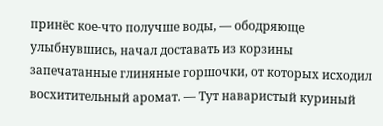принёс кое-что получше воды, — ободряюще улыбнувшись, начал доставать из корзины запечатанные глиняные горшочки, от которых исходил восхитительный аромат. — Тут наваристый куриный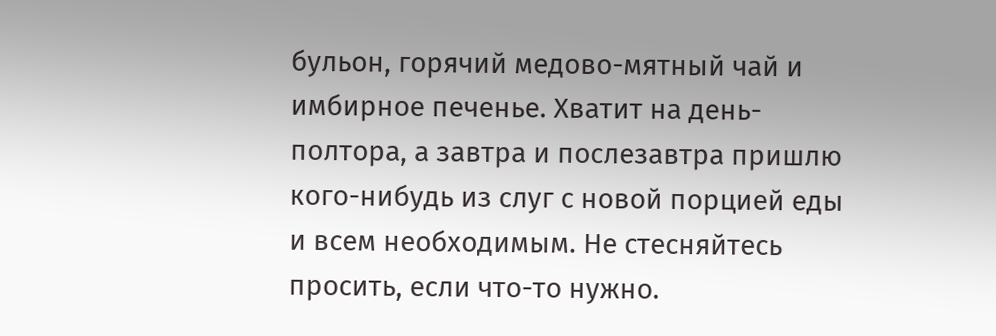бульон, горячий медово-мятный чай и имбирное печенье. Хватит на день-полтора, а завтра и послезавтра пришлю кого-нибудь из слуг с новой порцией еды и всем необходимым. Не стесняйтесь просить, если что-то нужно.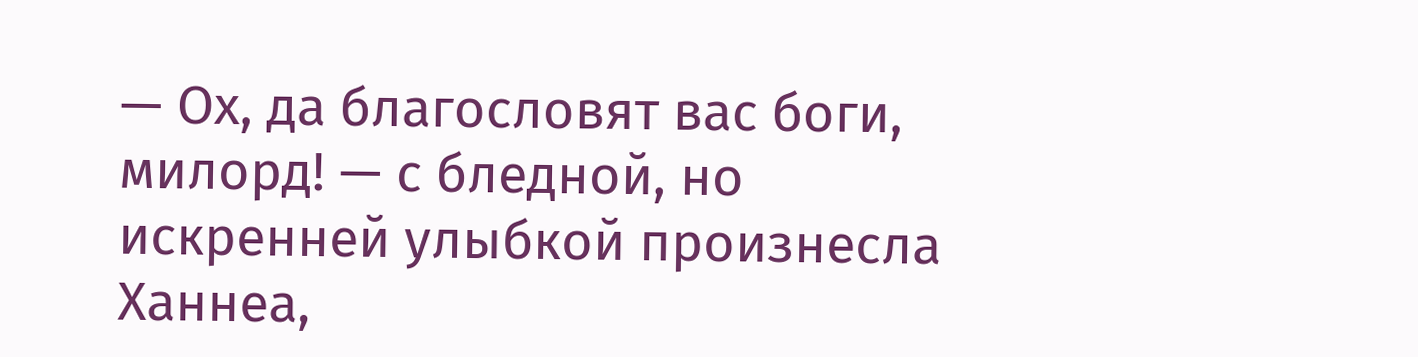— Ох, да благословят вас боги, милорд! — с бледной, но искренней улыбкой произнесла Ханнеа,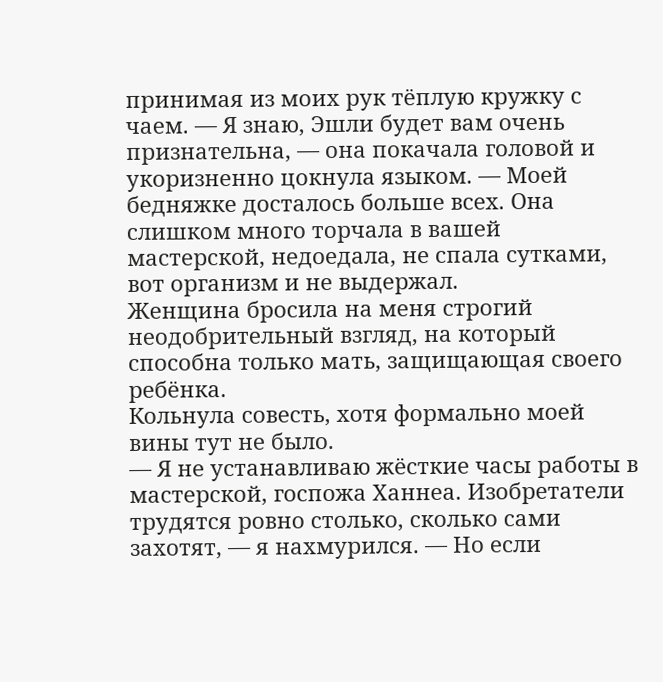принимая из моих рук тёплую кружку с чаем. — Я знаю, Эшли будет вам очень признательна, — она покачала головой и укоризненно цокнула языком. — Моей бедняжке досталось больше всех. Она слишком много торчала в вашей мастерской, недоедала, не спала сутками, вот организм и не выдержал.
Женщина бросила на меня строгий неодобрительный взгляд, на который способна только мать, защищающая своего ребёнка.
Кольнула совесть, хотя формально моей вины тут не было.
— Я не устанавливаю жёсткие часы работы в мастерской, госпожа Ханнеа. Изобретатели трудятся ровно столько, сколько сами захотят, — я нахмурился. — Но если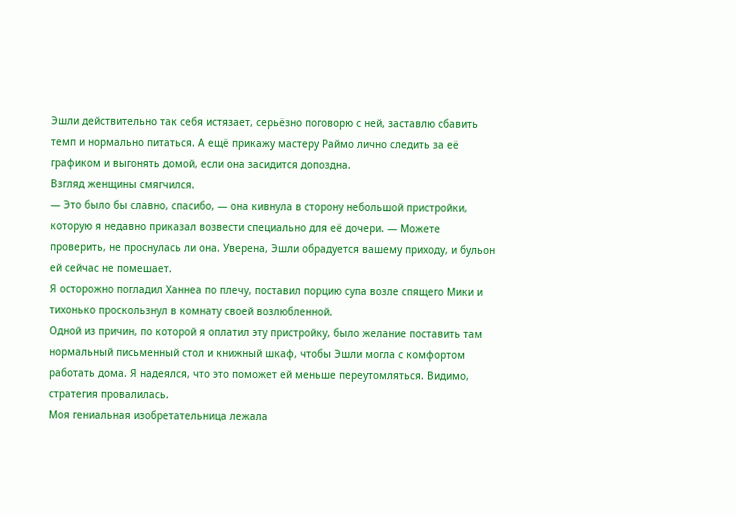Эшли действительно так себя истязает, серьёзно поговорю с ней, заставлю сбавить темп и нормально питаться. А ещё прикажу мастеру Раймо лично следить за её графиком и выгонять домой, если она засидится допоздна.
Взгляд женщины смягчился.
— Это было бы славно, спасибо, — она кивнула в сторону небольшой пристройки, которую я недавно приказал возвести специально для её дочери. — Можете проверить, не проснулась ли она. Уверена, Эшли обрадуется вашему приходу, и бульон ей сейчас не помешает.
Я осторожно погладил Ханнеа по плечу, поставил порцию супа возле спящего Мики и тихонько проскользнул в комнату своей возлюбленной.
Одной из причин, по которой я оплатил эту пристройку, было желание поставить там нормальный письменный стол и книжный шкаф, чтобы Эшли могла с комфортом работать дома. Я надеялся, что это поможет ей меньше переутомляться. Видимо, стратегия провалилась.
Моя гениальная изобретательница лежала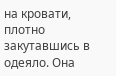на кровати, плотно закутавшись в одеяло. Она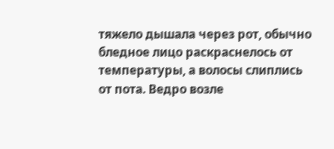тяжело дышала через рот, обычно бледное лицо раскраснелось от температуры, а волосы слиплись от пота. Ведро возле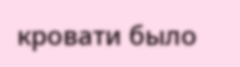кровати было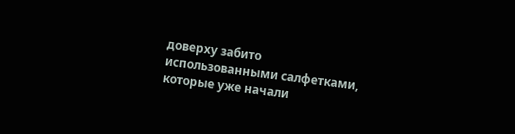доверху забито использованными салфетками, которые уже начали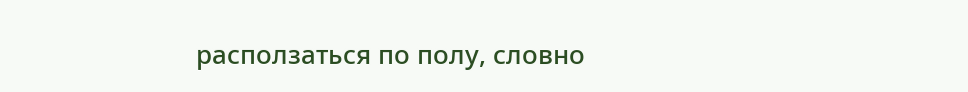расползаться по полу, словно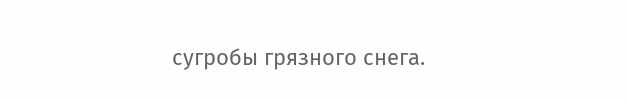сугробы грязного снега.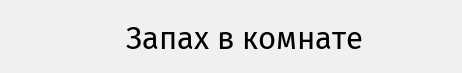Запах в комнате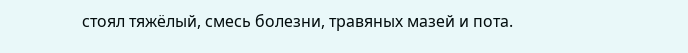стоял тяжёлый, смесь болезни, травяных мазей и пота.